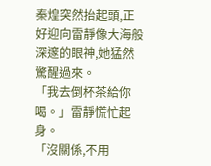秦煌突然抬起頭,正好迎向雷靜像大海般深邃的眼神,她猛然驚醒過來。
「我去倒杯茶給你喝。」雷靜慌忙起身。
「沒關係,不用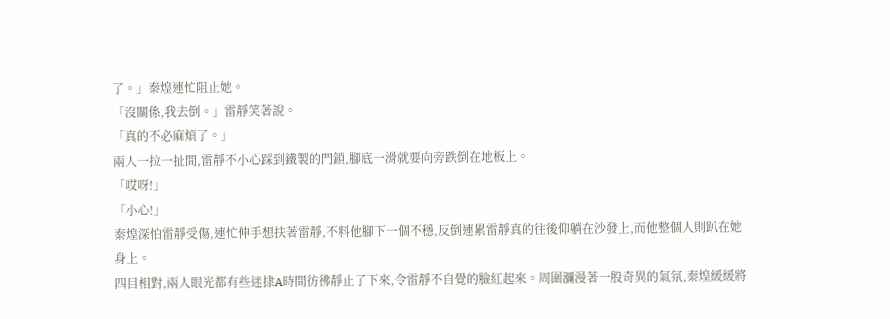了。」秦煌連忙阻止她。
「沒關係,我去倒。」雷靜笑著說。
「真的不必麻煩了。」
兩人一拉一扯間,雷靜不小心踩到鐵製的門鎖,腳底一滑就要向旁跌倒在地板上。
「哎呀!」
「小心!」
秦煌深怕雷靜受傷,連忙伸手想扶著雷靜,不料他腳下一個不穩,反倒連累雷靜真的往後仰躺在沙發上,而他整個人則趴在她身上。
四目相對,兩人眼光都有些迷捸A時間彷彿靜止了下來,令雷靜不自覺的臉紅起來。周圍瀰漫著一股奇異的氣氛,秦煌緩緩將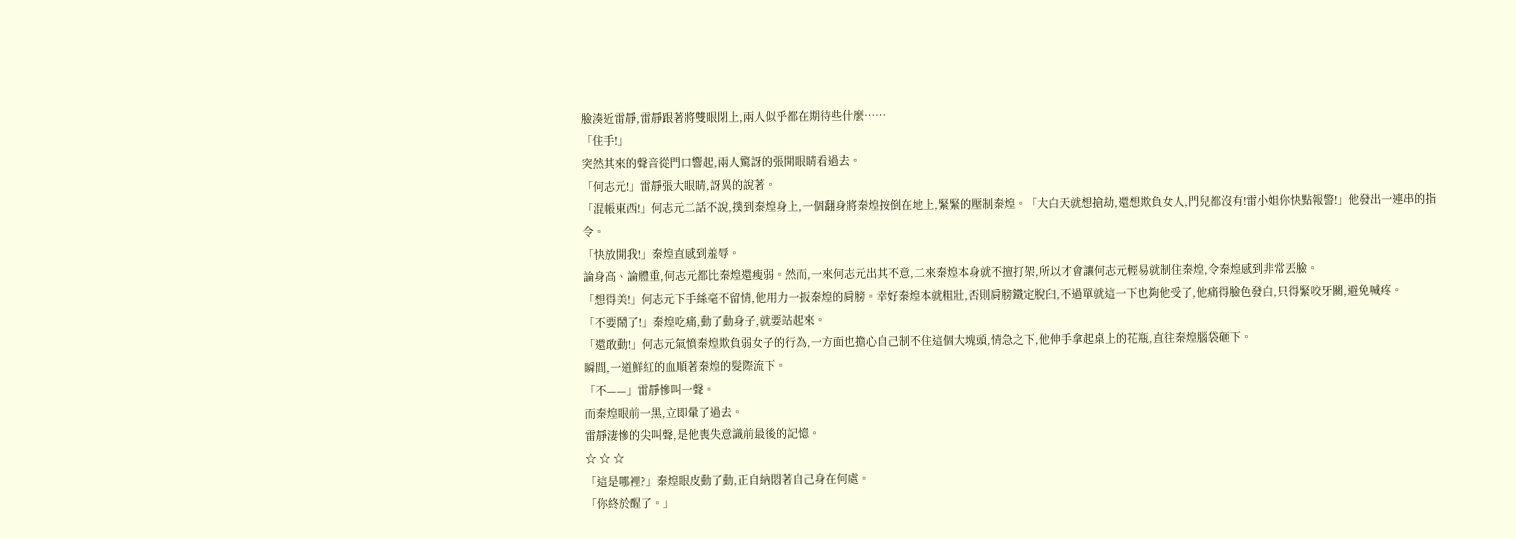臉湊近雷靜,雷靜跟著將雙眼閉上,兩人似乎都在期待些什麼……
「住手!」
突然其來的聲音從門口響起,兩人驚訝的張開眼睛看過去。
「何志元!」雷靜張大眼睛,訝異的說著。
「混帳東西!」何志元二話不說,撲到秦煌身上,一個翻身將秦煌按倒在地上,緊緊的壓制秦煌。「大白天就想搶劫,還想欺負女人,門兒都沒有!雷小姐你快點報警!」他發出一連串的指令。
「快放開我!」秦煌直感到羞辱。
論身高、論體重,何志元都比秦煌還瘦弱。然而,一來何志元出其不意,二來秦煌本身就不擅打架,所以才會讓何志元輕易就制住秦煌,令秦煌感到非常丟臉。
「想得美!」何志元下手絲毫不留情,他用力一扳秦煌的肩膀。幸好秦煌本就粗壯,否則肩膀鐵定脫臼,不過單就這一下也夠他受了,他痛得臉色發白,只得緊咬牙關,避免喊疼。
「不要鬧了!」秦煌吃痛,動了動身子,就要站起來。
「還敢動!」何志元氣憤秦煌欺負弱女子的行為,一方面也擔心自己制不住這個大塊頭,情急之下,他伸手拿起桌上的花瓶,直往秦煌腦袋砸下。
瞬間,一道鮮紅的血順著秦煌的髮際流下。
「不——」雷靜慘叫一聲。
而秦煌眼前一黑,立即暈了過去。
雷靜淒慘的尖叫聲,是他喪失意識前最後的記憶。
☆ ☆ ☆
「這是哪裡?」秦煌眼皮動了動,正自納悶著自己身在何處。
「你終於醒了。」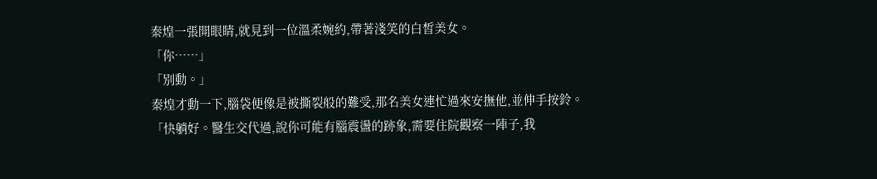秦煌一張開眼睛,就見到一位溫柔婉約,帶著淺笑的白皙美女。
「你……」
「別動。」
秦煌才動一下,腦袋便像是被撕裂般的難受,那名美女連忙過來安撫他,並伸手按鈴。
「快躺好。醫生交代過,說你可能有腦震盪的跡象,需要住院觀察一陣子,我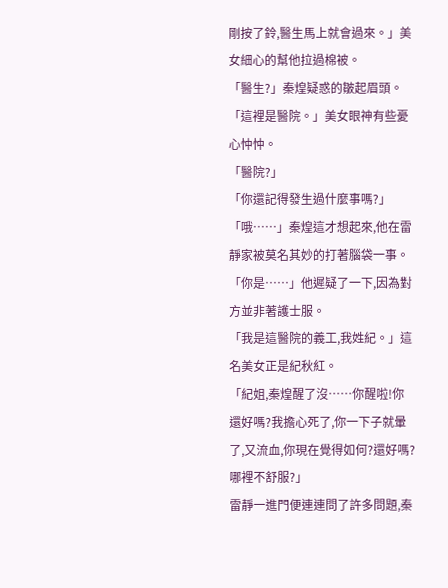剛按了鈴,醫生馬上就會過來。」美女細心的幫他拉過棉被。
「醫生?」秦煌疑惑的皺起眉頭。
「這裡是醫院。」美女眼神有些憂心忡忡。
「醫院?」
「你還記得發生過什麼事嗎?」
「哦……」秦煌這才想起來,他在雷靜家被莫名其妙的打著腦袋一事。「你是……」他遲疑了一下,因為對方並非著護士服。
「我是這醫院的義工,我姓紀。」這名美女正是紀秋紅。
「紀姐,秦煌醒了沒……你醒啦!你還好嗎?我擔心死了,你一下子就暈了,又流血,你現在覺得如何?還好嗎?哪裡不舒服?」
雷靜一進門便連連問了許多問題,秦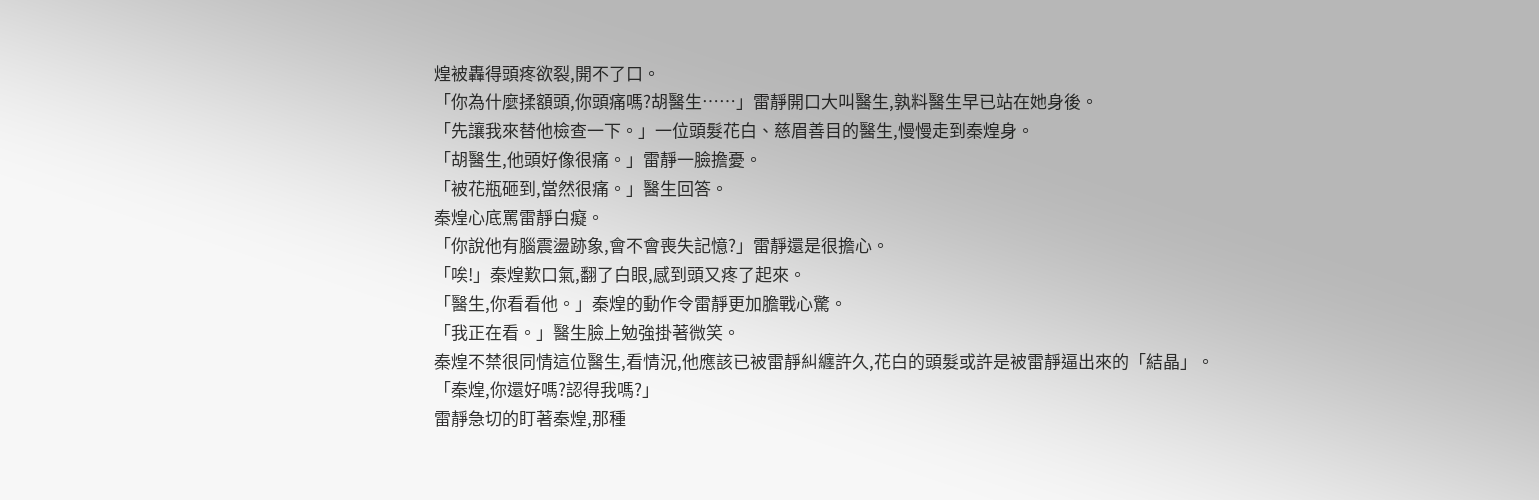煌被轟得頭疼欲裂,開不了口。
「你為什麼揉額頭,你頭痛嗎?胡醫生……」雷靜開口大叫醫生,孰料醫生早已站在她身後。
「先讓我來替他檢查一下。」一位頭髮花白、慈眉善目的醫生,慢慢走到秦煌身。
「胡醫生,他頭好像很痛。」雷靜一臉擔憂。
「被花瓶砸到,當然很痛。」醫生回答。
秦煌心底罵雷靜白癡。
「你說他有腦震盪跡象,會不會喪失記憶?」雷靜還是很擔心。
「唉!」秦煌歎口氣,翻了白眼,感到頭又疼了起來。
「醫生,你看看他。」秦煌的動作令雷靜更加膽戰心驚。
「我正在看。」醫生臉上勉強掛著微笑。
秦煌不禁很同情這位醫生,看情況,他應該已被雷靜糾纏許久,花白的頭髮或許是被雷靜逼出來的「結晶」。
「秦煌,你還好嗎?認得我嗎?」
雷靜急切的盯著秦煌,那種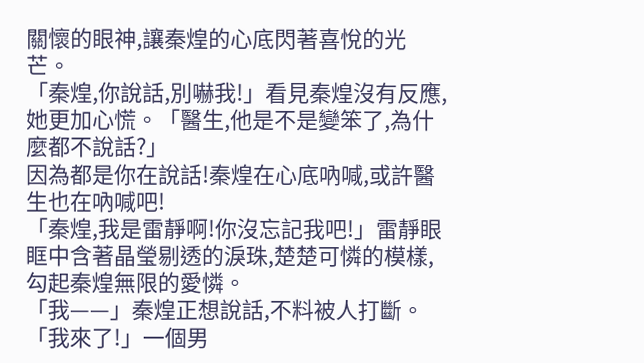關懷的眼神,讓秦煌的心底閃著喜悅的光芒。
「秦煌,你說話,別嚇我!」看見秦煌沒有反應,她更加心慌。「醫生,他是不是變笨了,為什麼都不說話?」
因為都是你在說話!秦煌在心底吶喊,或許醫生也在吶喊吧!
「秦煌,我是雷靜啊!你沒忘記我吧!」雷靜眼眶中含著晶瑩剔透的淚珠,楚楚可憐的模樣,勾起秦煌無限的愛憐。
「我——」秦煌正想說話,不料被人打斷。
「我來了!」一個男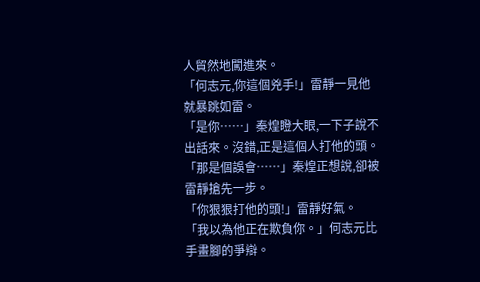人貿然地闖進來。
「何志元,你這個兇手!」雷靜一見他就暴跳如雷。
「是你……」秦煌瞪大眼,一下子說不出話來。沒錯,正是這個人打他的頭。
「那是個誤會……」秦煌正想說,卻被雷靜搶先一步。
「你狠狠打他的頭!」雷靜好氣。
「我以為他正在欺負你。」何志元比手畫腳的爭辯。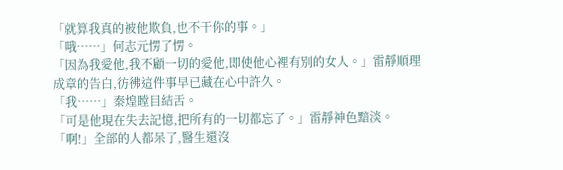「就算我真的被他欺負,也不干你的事。」
「哦……」何志元愣了愣。
「因為我愛他,我不顧一切的愛他,即使他心裡有別的女人。」雷靜順理成章的告白,彷彿這件事早已藏在心中許久。
「我……」秦煌瞠目結舌。
「可是他現在失去記憶,把所有的一切都忘了。」雷靜神色黯淡。
「啊!」全部的人都呆了,醫生還沒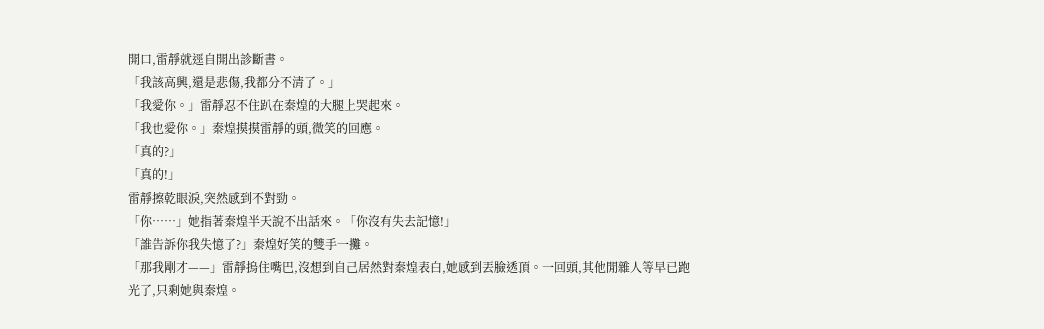開口,雷靜就逕自開出診斷書。
「我該高興,還是悲傷,我都分不清了。」
「我愛你。」雷靜忍不住趴在秦煌的大腿上哭起來。
「我也愛你。」秦煌摸摸雷靜的頭,微笑的回應。
「真的?」
「真的!」
雷靜擦乾眼淚,突然感到不對勁。
「你……」她指著秦煌半天說不出話來。「你沒有失去記憶!」
「誰告訴你我失憶了?」秦煌好笑的雙手一攤。
「那我剛才——」雷靜摀住嘴巴,沒想到自己居然對秦煌表白,她感到丟臉透頂。一回頭,其他閒雜人等早已跑光了,只剩她與秦煌。